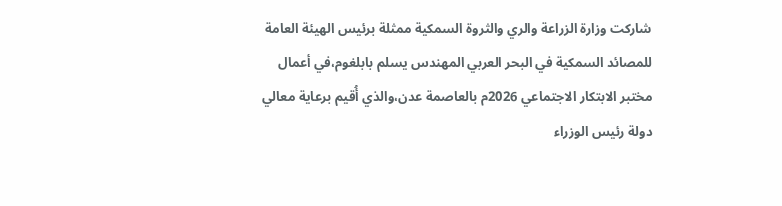شاركت وزارة الزراعة والري والثروة السمكية ممثلة برئيس الهيئة العامة للمصائد السمكية في البحر العربي المهندس يسلم بابلغوم،في أعمال مختبر الابتكار الاجتماعي 2026م بالعاصمة عدن،والذي أُقيم برعاية معالي دولة رئيس الوزراء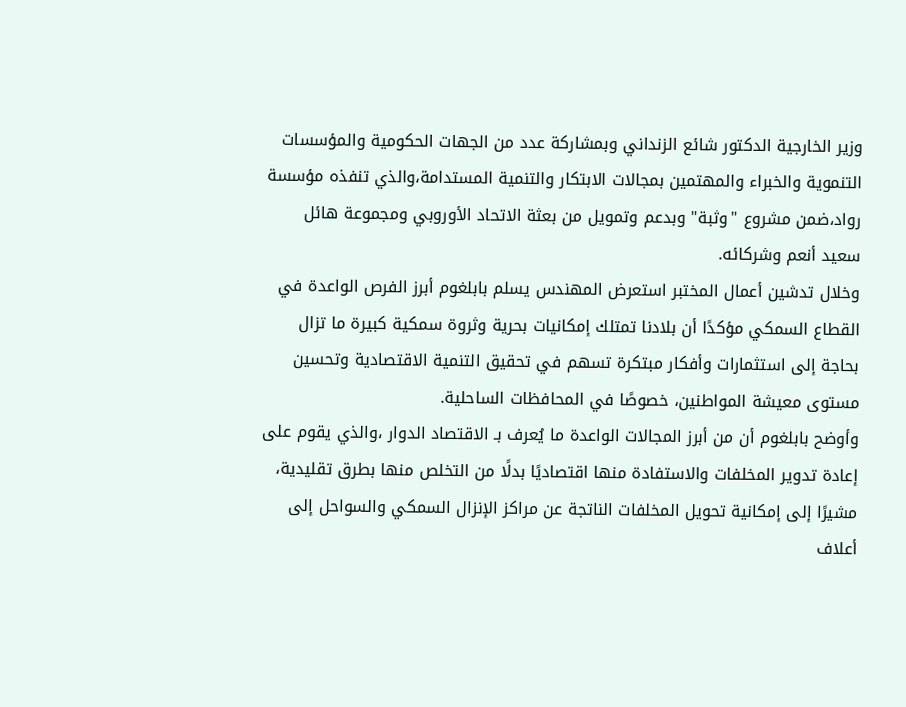وزير الخارجية الدكتور شائع الزنداني وبمشاركة عدد من الجهات الحكومية والمؤسسات التنموية والخبراء والمهتمين بمجالات الابتكار والتنمية المستدامة،والذي تنفذه مؤسسة رواد،ضمن مشروع "وثبة" وبدعم وتمويل من بعثة الاتحاد الأوروبي ومجموعة هائل سعيد أنعم وشركائه.
وخلال تدشين أعمال المختبر استعرض المهندس يسلم بابلغوم أبرز الفرص الواعدة في القطاع السمكي مؤكدًا أن بلادنا تمتلك إمكانيات بحرية وثروة سمكية كبيرة ما تزال بحاجة إلى استثمارات وأفكار مبتكرة تسهم في تحقيق التنمية الاقتصادية وتحسين مستوى معيشة المواطنين، خصوصًا في المحافظات الساحلية.
وأوضح بابلغوم أن من أبرز المجالات الواعدة ما يُعرف بـ الاقتصاد الدوار ،والذي يقوم على إعادة تدوير المخلفات والاستفادة منها اقتصاديًا بدلًا من التخلص منها بطرق تقليدية، مشيرًا إلى إمكانية تحويل المخلفات الناتجة عن مراكز الإنزال السمكي والسواحل إلى أعلاف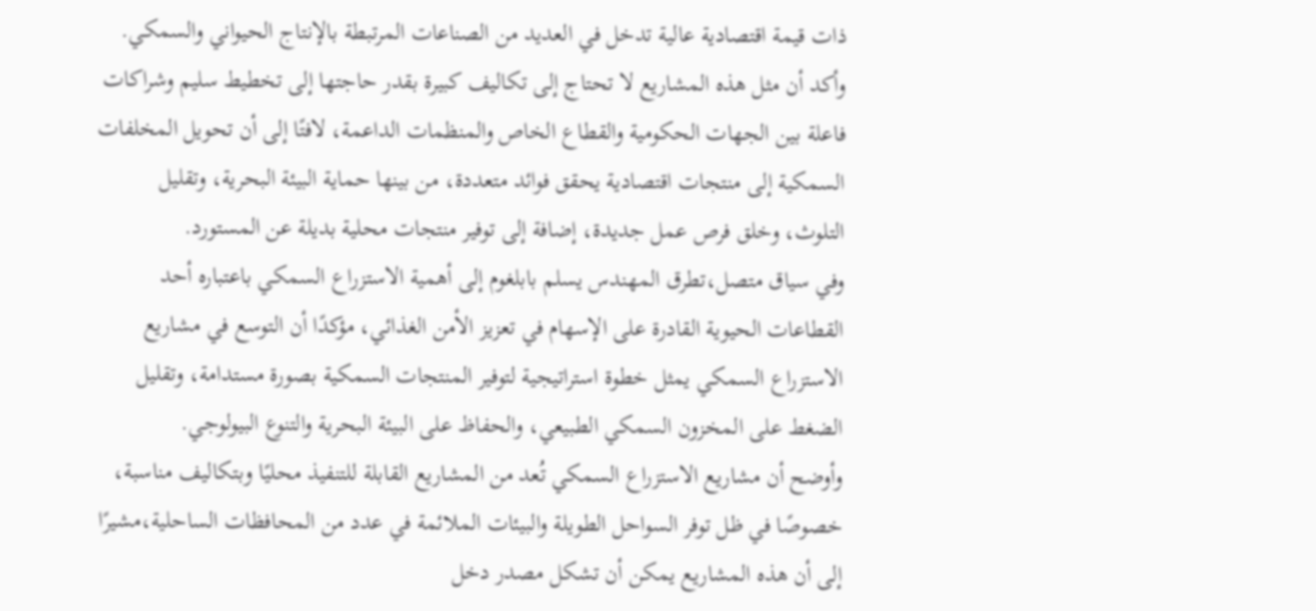ذات قيمة اقتصادية عالية تدخل في العديد من الصناعات المرتبطة بالإنتاج الحيواني والسمكي.
وأكد أن مثل هذه المشاريع لا تحتاج إلى تكاليف كبيرة بقدر حاجتها إلى تخطيط سليم وشراكات فاعلة بين الجهات الحكومية والقطاع الخاص والمنظمات الداعمة، لافتًا إلى أن تحويل المخلفات السمكية إلى منتجات اقتصادية يحقق فوائد متعددة، من بينها حماية البيئة البحرية، وتقليل التلوث، وخلق فرص عمل جديدة، إضافة إلى توفير منتجات محلية بديلة عن المستورد.
وفي سياق متصل،تطرق المهندس يسلم بابلغوم إلى أهمية الاستزراع السمكي باعتباره أحد القطاعات الحيوية القادرة على الإسهام في تعزيز الأمن الغذائي، مؤكدًا أن التوسع في مشاريع الاستزراع السمكي يمثل خطوة استراتيجية لتوفير المنتجات السمكية بصورة مستدامة، وتقليل الضغط على المخزون السمكي الطبيعي، والحفاظ على البيئة البحرية والتنوع البيولوجي.
وأوضح أن مشاريع الاستزراع السمكي تُعد من المشاريع القابلة للتنفيذ محليًا وبتكاليف مناسبة، خصوصًا في ظل توفر السواحل الطويلة والبيئات الملائمة في عدد من المحافظات الساحلية،مشيرًا إلى أن هذه المشاريع يمكن أن تشكل مصدر دخل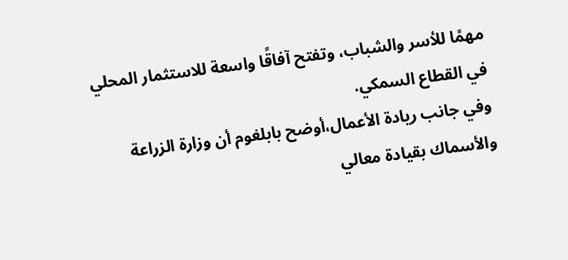مهمًا للأسر والشباب، وتفتح آفاقًا واسعة للاستثمار المحلي في القطاع السمكي.
وفي جانب ريادة الأعمال،أوضح بابلغوم أن وزارة الزراعة والأسماك بقيادة معالي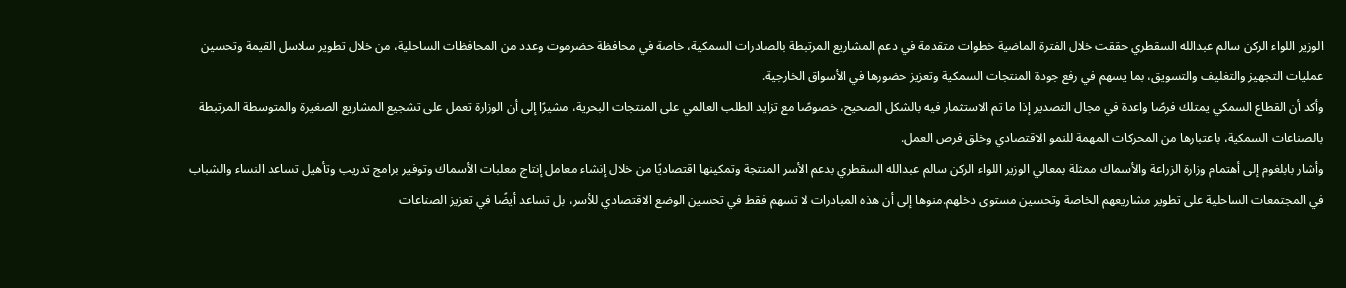الوزير اللواء الركن سالم عبدالله السقطري حققت خلال الفترة الماضية خطوات متقدمة في دعم المشاريع المرتبطة بالصادرات السمكية، خاصة في محافظة حضرموت وعدد من المحافظات الساحلية، من خلال تطوير سلاسل القيمة وتحسين عمليات التجهيز والتغليف والتسويق، بما يسهم في رفع جودة المنتجات السمكية وتعزيز حضورها في الأسواق الخارجية.
وأكد أن القطاع السمكي يمتلك فرصًا واعدة في مجال التصدير إذا ما تم الاستثمار فيه بالشكل الصحيح، خصوصًا مع تزايد الطلب العالمي على المنتجات البحرية، مشيرًا إلى أن الوزارة تعمل على تشجيع المشاريع الصغيرة والمتوسطة المرتبطة بالصناعات السمكية، باعتبارها من المحركات المهمة للنمو الاقتصادي وخلق فرص العمل.
وأشار بابلغوم إلى أهتمام وزارة الزراعة والأسماك ممثلة بمعالي الوزير اللواء الركن سالم عبدالله السقطري بدعم الأسر المنتجة وتمكينها اقتصاديًا من خلال إنشاء معامل إنتاج معلبات الأسماك وتوفير برامج تدريب وتأهيل تساعد النساء والشباب في المجتمعات الساحلية على تطوير مشاريعهم الخاصة وتحسين مستوى دخلهم.منوها إلى أن هذه المبادرات لا تسهم فقط في تحسين الوضع الاقتصادي للأسر، بل تساعد أيضًا في تعزيز الصناعات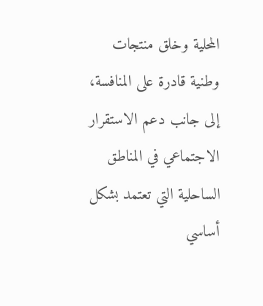المحلية وخلق منتجات وطنية قادرة على المنافسة، إلى جانب دعم الاستقرار الاجتماعي في المناطق الساحلية التي تعتمد بشكل أساسي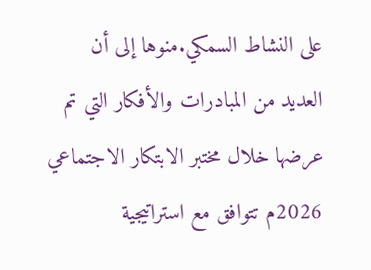على النشاط السمكي.منوها إلى أن العديد من المبادرات والأفكار التي تم عرضها خلال مختبر الابتكار الاجتماعي 2026م تتوافق مع استراتيجية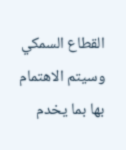القطاع السمكي وسيتم الاهتمام بها بما يخدم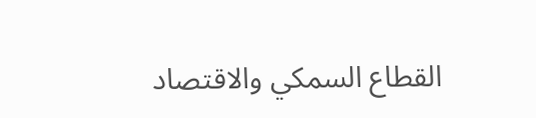القطاع السمكي والاقتصاد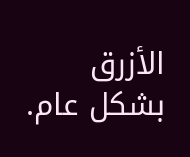الأزرق بشكل عام.